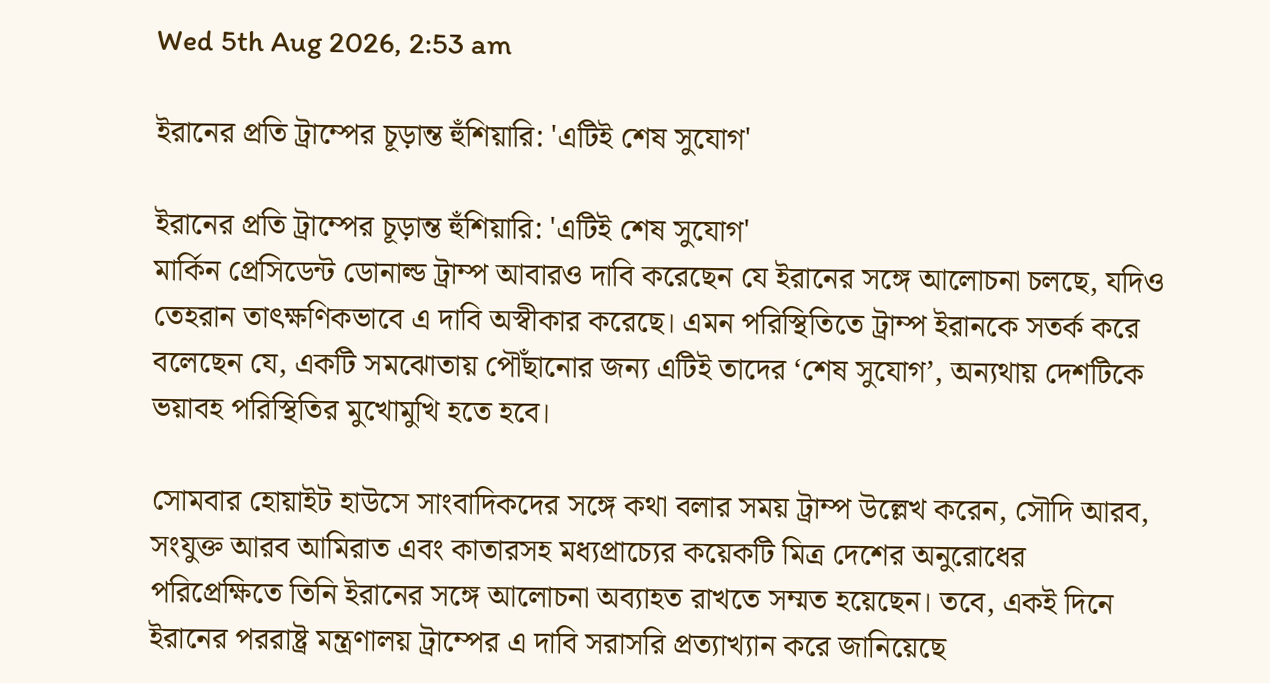Wed 5th Aug 2026, 2:53 am

ইরানের প্রতি ট্রাম্পের চূড়ান্ত হুঁশিয়ারি: 'এটিই শেষ সুযোগ'

ইরানের প্রতি ট্রাম্পের চূড়ান্ত হুঁশিয়ারি: 'এটিই শেষ সুযোগ'
মার্কিন প্রেসিডেন্ট ডোনাল্ড ট্রাম্প আবারও দাবি করেছেন যে ইরানের সঙ্গে আলোচনা চলছে, যদিও তেহরান তাৎক্ষণিকভাবে এ দাবি অস্বীকার করেছে। এমন পরিস্থিতিতে ট্রাম্প ইরানকে সতর্ক করে বলেছেন যে, একটি সমঝোতায় পৌঁছানোর জন্য এটিই তাদের ‘শেষ সুযোগ’, অন্যথায় দেশটিকে ভয়াবহ পরিস্থিতির মুখোমুখি হতে হবে।

সোমবার হোয়াইট হাউসে সাংবাদিকদের সঙ্গে কথা বলার সময় ট্রাম্প উল্লেখ করেন, সৌদি আরব, সংযুক্ত আরব আমিরাত এবং কাতারসহ মধ্যপ্রাচ্যের কয়েকটি মিত্র দেশের অনুরোধের পরিপ্রেক্ষিতে তিনি ইরানের সঙ্গে আলোচনা অব্যাহত রাখতে সম্মত হয়েছেন। তবে, একই দিনে ইরানের পররাষ্ট্র মন্ত্রণালয় ট্রাম্পের এ দাবি সরাসরি প্রত্যাখ্যান করে জানিয়েছে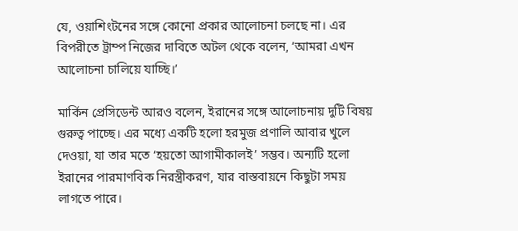যে, ওয়াশিংটনের সঙ্গে কোনো প্রকার আলোচনা চলছে না। এর বিপরীতে ট্রাম্প নিজের দাবিতে অটল থেকে বলেন, ‘আমরা এখন আলোচনা চালিয়ে যাচ্ছি।’

মার্কিন প্রেসিডেন্ট আরও বলেন, ইরানের সঙ্গে আলোচনায় দুটি বিষয় গুরুত্ব পাচ্ছে। এর মধ্যে একটি হলো হরমুজ প্রণালি আবার খুলে দেওয়া, যা তার মতে ‘হয়তো আগামীকালই’ সম্ভব। অন্যটি হলো ইরানের পারমাণবিক নিরস্ত্রীকরণ, যার বাস্তবায়নে কিছুটা সময় লাগতে পারে।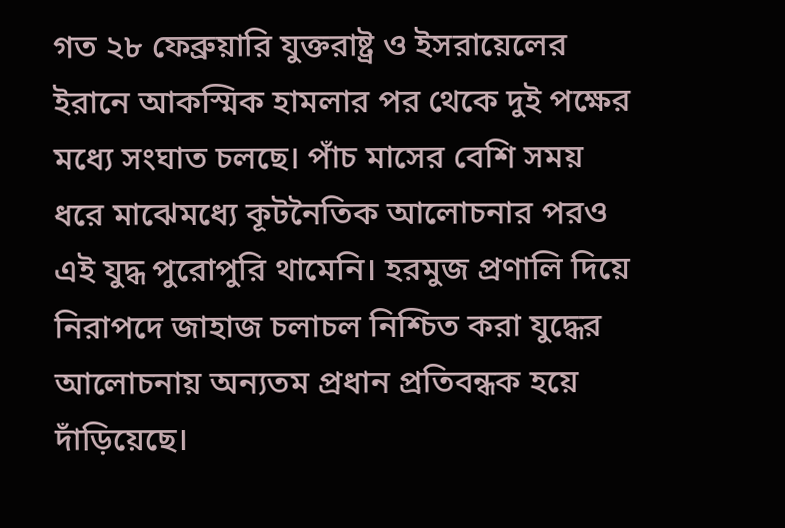গত ২৮ ফেব্রুয়ারি যুক্তরাষ্ট্র ও ইসরায়েলের ইরানে আকস্মিক হামলার পর থেকে দুই পক্ষের মধ্যে সংঘাত চলছে। পাঁচ মাসের বেশি সময় ধরে মাঝেমধ্যে কূটনৈতিক আলোচনার পরও এই যুদ্ধ পুরোপুরি থামেনি। হরমুজ প্রণালি দিয়ে নিরাপদে জাহাজ চলাচল নিশ্চিত করা যুদ্ধের আলোচনায় অন্যতম প্রধান প্রতিবন্ধক হয়ে দাঁড়িয়েছে।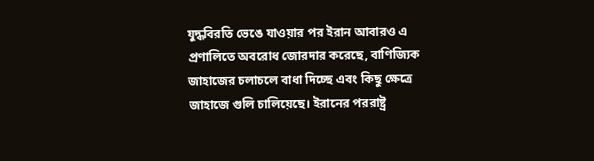যুদ্ধবিরতি ভেঙে যাওয়ার পর ইরান আবারও এ প্রণালিতে অবরোধ জোরদার করেছে, বাণিজ্যিক জাহাজের চলাচলে বাধা দিচ্ছে এবং কিছু ক্ষেত্রে জাহাজে গুলি চালিয়েছে। ইরানের পররাষ্ট্র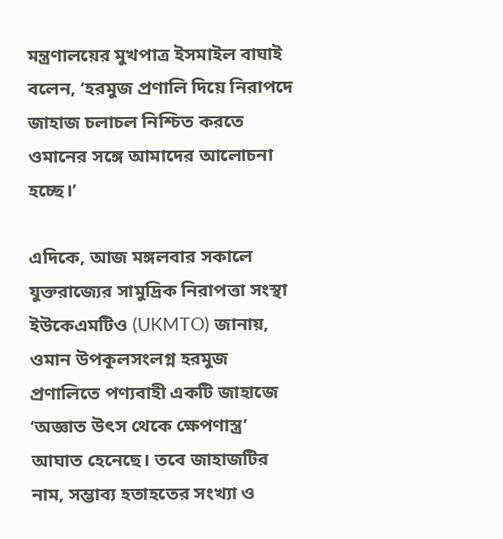মন্ত্রণালয়ের মুখপাত্র ইসমাইল বাঘাই বলেন, ‘হরমুজ প্রণালি দিয়ে নিরাপদে জাহাজ চলাচল নিশ্চিত করতে ওমানের সঙ্গে আমাদের আলোচনা হচ্ছে।’

এদিকে, আজ মঙ্গলবার সকালে যুক্তরাজ্যের সামুদ্রিক নিরাপত্তা সংস্থা ইউকেএমটিও (UKMTO) জানায়, ওমান উপকূলসংলগ্ন হরমুজ প্রণালিতে পণ্যবাহী একটি জাহাজে ‘অজ্ঞাত উৎস থেকে ক্ষেপণাস্ত্র’ আঘাত হেনেছে। তবে জাহাজটির নাম, সম্ভাব্য হতাহতের সংখ্যা ও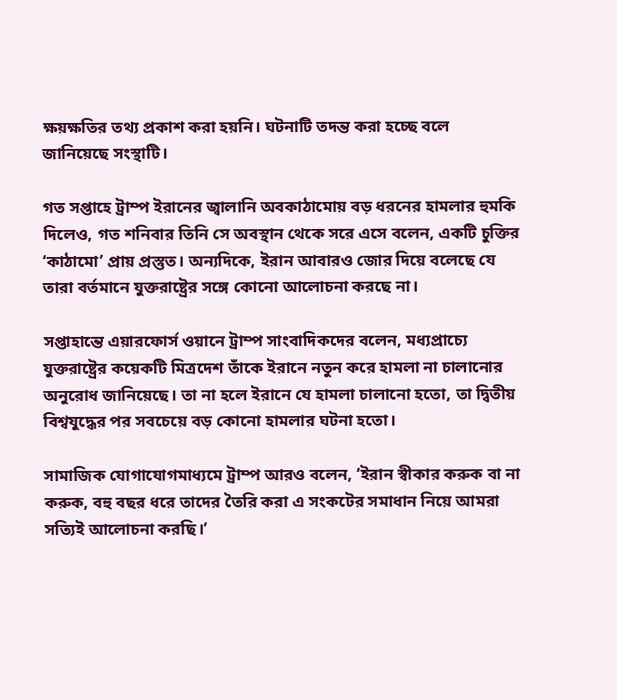ক্ষয়ক্ষতির তথ্য প্রকাশ করা হয়নি। ঘটনাটি তদন্ত করা হচ্ছে বলে জানিয়েছে সংস্থাটি।

গত সপ্তাহে ট্রাম্প ইরানের জ্বালানি অবকাঠামোয় বড় ধরনের হামলার হুমকি দিলেও, গত শনিবার তিনি সে অবস্থান থেকে সরে এসে বলেন, একটি চুক্তির ‘কাঠামো’ প্রায় প্রস্তুত। অন্যদিকে, ইরান আবারও জোর দিয়ে বলেছে যে তারা বর্তমানে যুক্তরাষ্ট্রের সঙ্গে কোনো আলোচনা করছে না।

সপ্তাহান্তে এয়ারফোর্স ওয়ানে ট্রাম্প সাংবাদিকদের বলেন, মধ্যপ্রাচ্যে যুক্তরাষ্ট্রের কয়েকটি মিত্রদেশ তাঁকে ইরানে নতুন করে হামলা না চালানোর অনুরোধ জানিয়েছে। তা না হলে ইরানে যে হামলা চালানো হতো, তা দ্বিতীয় বিশ্বযুদ্ধের পর সবচেয়ে বড় কোনো হামলার ঘটনা হতো।

সামাজিক যোগাযোগমাধ্যমে ট্রাম্প আরও বলেন, ‘ইরান স্বীকার করুক বা না করুক, বহু বছর ধরে তাদের তৈরি করা এ সংকটের সমাধান নিয়ে আমরা সত্যিই আলোচনা করছি।’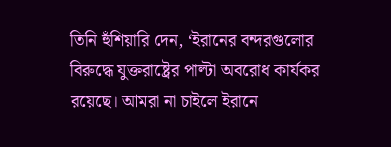তিনি হুঁশিয়ারি দেন, ‘ইরানের বন্দরগুলোর বিরুদ্ধে যুক্তরাষ্ট্রের পাল্টা অবরোধ কার্যকর রয়েছে। আমরা না চাইলে ইরানে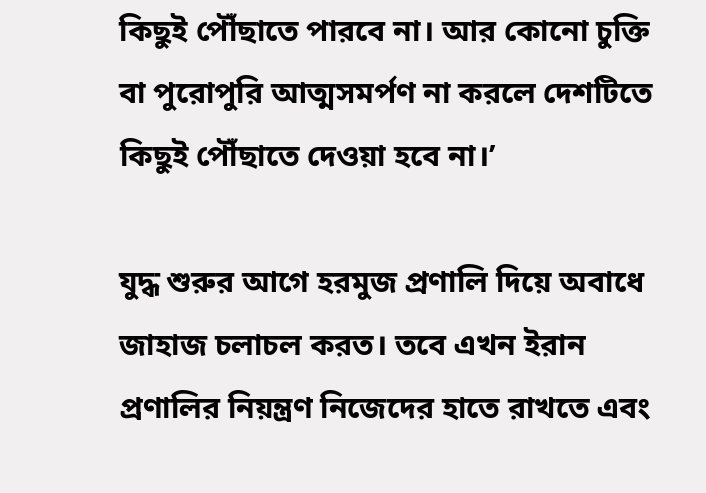কিছুই পৌঁছাতে পারবে না। আর কোনো চুক্তি বা পুরোপুরি আত্মসমর্পণ না করলে দেশটিতে কিছুই পৌঁছাতে দেওয়া হবে না।’

যুদ্ধ শুরুর আগে হরমুজ প্রণালি দিয়ে অবাধে জাহাজ চলাচল করত। তবে এখন ইরান প্রণালির নিয়ন্ত্রণ নিজেদের হাতে রাখতে এবং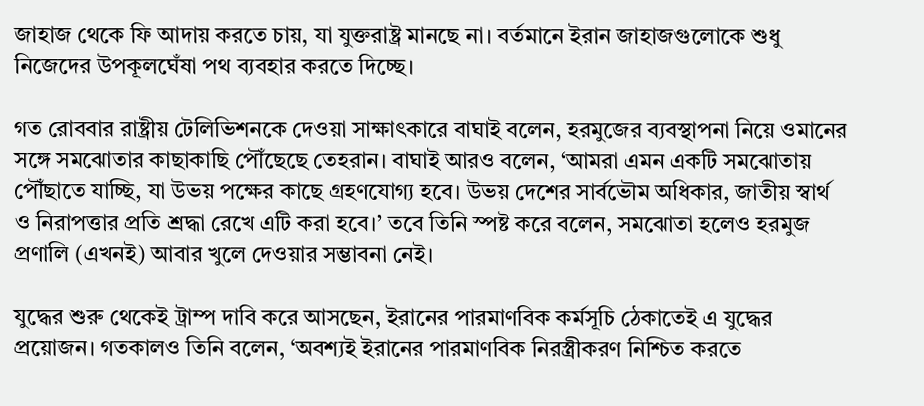জাহাজ থেকে ফি আদায় করতে চায়, যা যুক্তরাষ্ট্র মানছে না। বর্তমানে ইরান জাহাজগুলোকে শুধু নিজেদের উপকূলঘেঁষা পথ ব্যবহার করতে দিচ্ছে।

গত রোববার রাষ্ট্রীয় টেলিভিশনকে দেওয়া সাক্ষাৎকারে বাঘাই বলেন, হরমুজের ব্যবস্থাপনা নিয়ে ওমানের সঙ্গে সমঝোতার কাছাকাছি পৌঁছেছে তেহরান। বাঘাই আরও বলেন, ‘আমরা এমন একটি সমঝোতায় পৌঁছাতে যাচ্ছি, যা উভয় পক্ষের কাছে গ্রহণযোগ্য হবে। উভয় দেশের সার্বভৌম অধিকার, জাতীয় স্বার্থ ও নিরাপত্তার প্রতি শ্রদ্ধা রেখে এটি করা হবে।’ তবে তিনি স্পষ্ট করে বলেন, সমঝোতা হলেও হরমুজ প্রণালি (এখনই) আবার খুলে দেওয়ার সম্ভাবনা নেই।

যুদ্ধের শুরু থেকেই ট্রাম্প দাবি করে আসছেন, ইরানের পারমাণবিক কর্মসূচি ঠেকাতেই এ যুদ্ধের প্রয়োজন। গতকালও তিনি বলেন, ‘অবশ্যই ইরানের পারমাণবিক নিরস্ত্রীকরণ নিশ্চিত করতে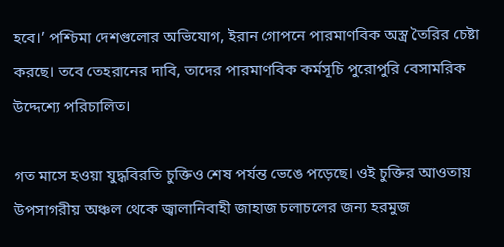হবে।’ পশ্চিমা দেশগুলোর অভিযোগ, ইরান গোপনে পারমাণবিক অস্ত্র তৈরির চেষ্টা করছে। তবে তেহরানের দাবি, তাদের পারমাণবিক কর্মসূচি পুরোপুরি বেসামরিক উদ্দেশ্যে পরিচালিত।

গত মাসে হওয়া যুদ্ধবিরতি চুক্তিও শেষ পর্যন্ত ভেঙে পড়েছে। ওই চুক্তির আওতায় উপসাগরীয় অঞ্চল থেকে জ্বালানিবাহী জাহাজ চলাচলের জন্য হরমুজ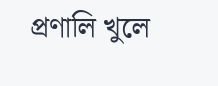প্রণালি খুলে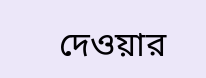দেওয়ার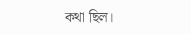কথা ছিল।